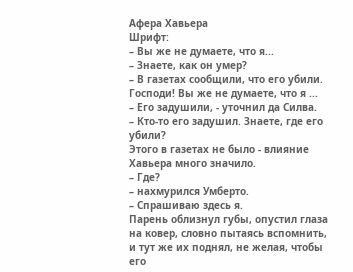Афера Хавьера
Шрифт:
– Вы же не думаете, что я...
– Знаете, как он умер?
– В газетах сообщили, что его убили. Господи! Вы же не думаете, что я ...
– Его задушили, - уточнил да Силва.
– Кто-то его задушил. Знаете, где его убили?
Этого в газетах не было - влияние Хавьера много значило.
– Где?
– нахмурился Умберто.
– Спрашиваю здесь я.
Парень облизнул губы, опустил глаза на ковер, словно пытаясь вспомнить, и тут же их поднял, не желая, чтобы его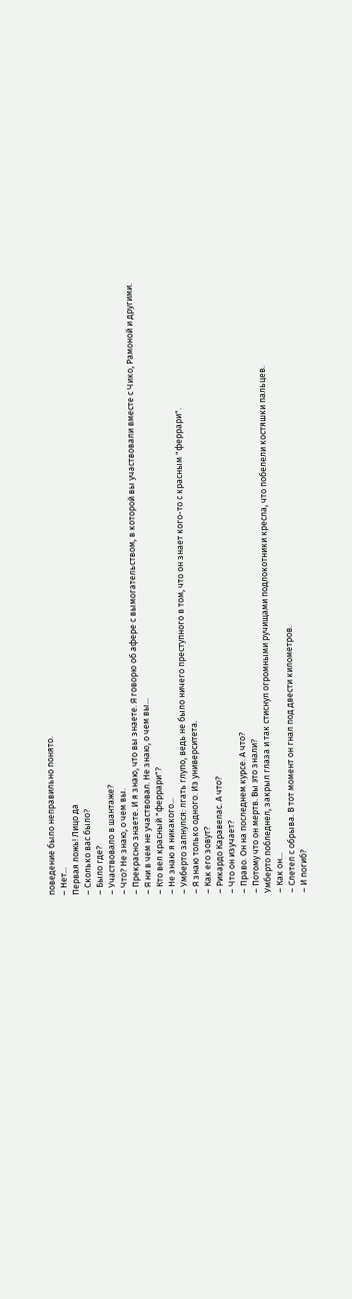поведение было неправильно понято.
– Нет...
Первая ложь! Лицо да
– Сколько вас было?
– Было где?
– Участвовало в шантаже?
– Что? Не знаю, о чем вы.
– Прекрасно знаете. И я знаю, что вы знаете. Я говорю об афере с вымогательством, в которой вы участвовали вместе с Чико, Рамоной и другими.
– Я ни в чем не участвовал. Не знаю, о чем вы...
– Кто вел красный "феррари"?
– Не знаю я никакого...
– Умберто запнулся: лгать глупо, ведь не было ничего преступного в том, что он знает кого-то с красным "феррари".
– Я знаю только одного. Из университета.
– Как его зовут?
– Рикардо Каравелас. А что?
– Что он изучает?
– Право. Он на последнем курсе. А что?
– Потому что он мертв. Вы это знали?
Умберто побледнел, закрыл глаза и так стиснул огромными ручищами подлокотники кресла, что побелели костяшки пальцев.
– Как он...
– Слетел с обрыва. В тот момент он гнал под двести километров.
– И погиб?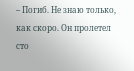– Погиб. Не знаю только, как скоро. Он пролетел сто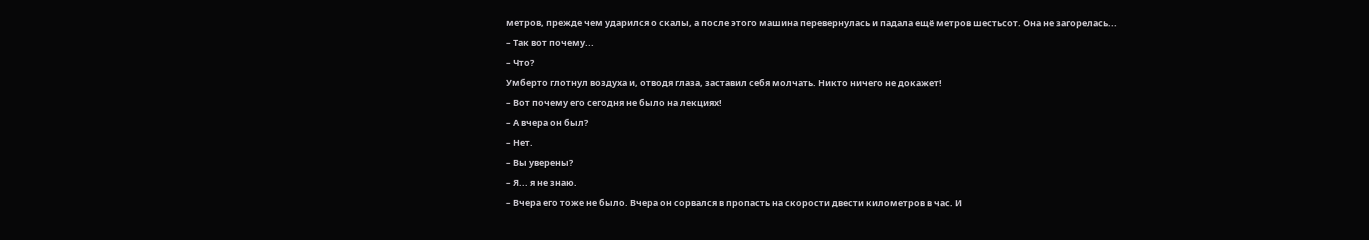метров, прежде чем ударился о скалы, а после этого машина перевернулась и падала ещё метров шестьсот. Она не загорелась...
– Так вот почему...
– Что?
Умберто глотнул воздуха и, отводя глаза, заставил себя молчать. Никто ничего не докажет!
– Вот почему его сегодня не было на лекциях!
– А вчера он был?
– Нет.
– Вы уверены?
– Я... я не знаю.
– Вчера его тоже не было. Вчера он сорвался в пропасть на скорости двести километров в час. И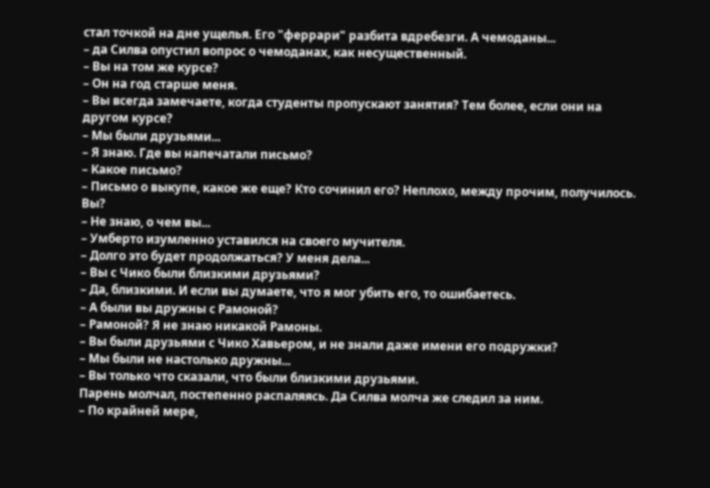стал точкой на дне ущелья. Его "феррари" разбита вдребезги. А чемоданы...
– да Силва опустил вопрос о чемоданах, как несущественный.
– Вы на том же курсе?
– Он на год старше меня.
– Вы всегда замечаете, когда студенты пропускают занятия? Тем более, если они на другом курсе?
– Мы были друзьями...
– Я знаю. Где вы напечатали письмо?
– Какое письмо?
– Письмо о выкупе, какое же еще? Кто сочинил его? Неплохо, между прочим, получилось. Вы?
– Не знаю, о чем вы...
– Умберто изумленно уставился на своего мучителя.
– Долго это будет продолжаться? У меня дела...
– Вы с Чико были близкими друзьями?
– Да, близкими. И если вы думаете, что я мог убить его, то ошибаетесь.
– А были вы дружны с Рамоной?
– Рамоной? Я не знаю никакой Рамоны.
– Вы были друзьями с Чико Хавьером, и не знали даже имени его подружки?
– Мы были не настолько дружны...
– Вы только что сказали, что были близкими друзьями.
Парень молчал, постепенно распаляясь. Да Силва молча же следил за ним.
– По крайней мере,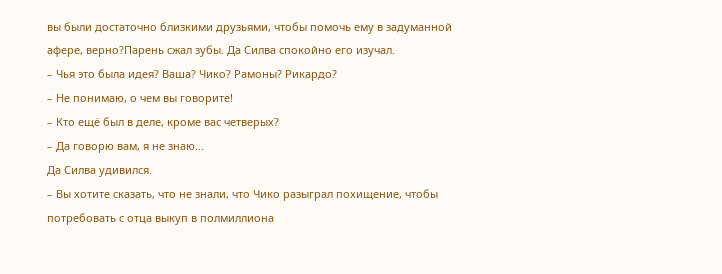вы были достаточно близкими друзьями, чтобы помочь ему в задуманной афере, верно?Парень сжал зубы. Да Силва спокойно его изучал.
– Чья это была идея? Ваша? Чико? Рамоны? Рикардо?
– Не понимаю, о чем вы говорите!
– Кто ещё был в деле, кроме вас четверых?
– Да говорю вам, я не знаю...
Да Силва удивился.
– Вы хотите сказать, что не знали, что Чико разыграл похищение, чтобы потребовать с отца выкуп в полмиллиона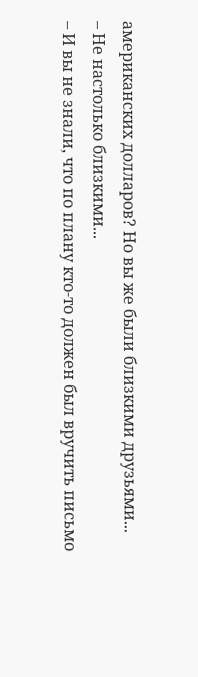американских долларов? Но вы же были близкими друзьями...
– Не настолько близкими...
– И вы не знали, что по плану кто-то должен был вручить письмо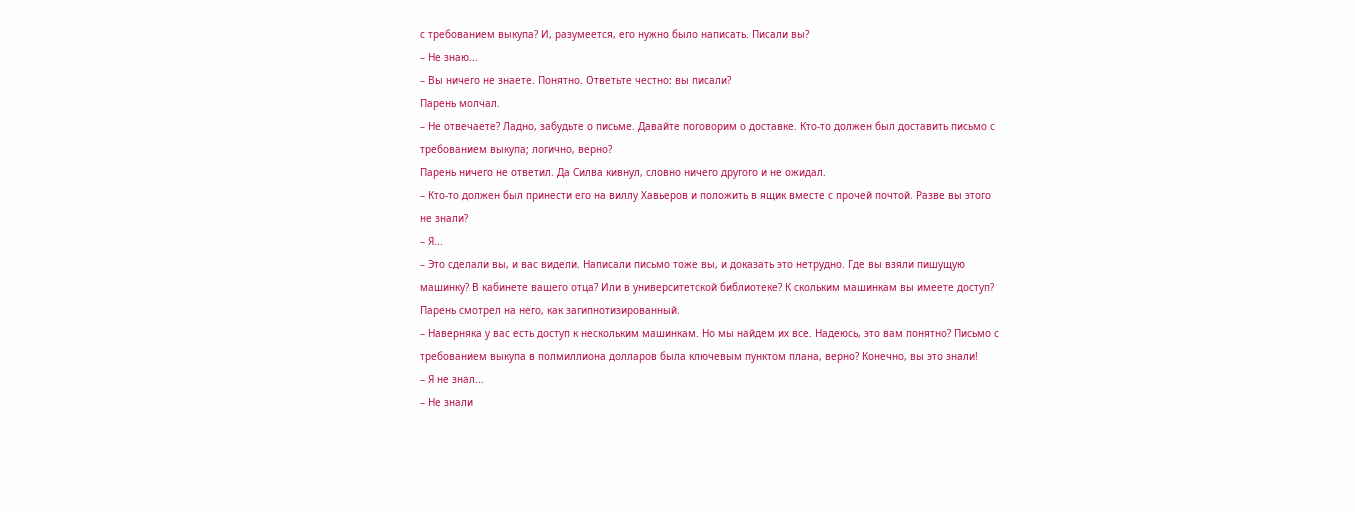с требованием выкупа? И, разумеется, его нужно было написать. Писали вы?
– Не знаю...
– Вы ничего не знаете. Понятно. Ответьте честно: вы писали?
Парень молчал.
– Не отвечаете? Ладно, забудьте о письме. Давайте поговорим о доставке. Кто-то должен был доставить письмо с требованием выкупа; логично, верно?
Парень ничего не ответил. Да Силва кивнул, словно ничего другого и не ожидал.
– Кто-то должен был принести его на виллу Хавьеров и положить в ящик вместе с прочей почтой. Разве вы этого не знали?
– Я...
– Это сделали вы, и вас видели. Написали письмо тоже вы, и доказать это нетрудно. Где вы взяли пишущую машинку? В кабинете вашего отца? Или в университетской библиотеке? К скольким машинкам вы имеете доступ?
Парень смотрел на него, как загипнотизированный.
– Наверняка у вас есть доступ к нескольким машинкам. Но мы найдем их все. Надеюсь, это вам понятно? Письмо с требованием выкупа в полмиллиона долларов была ключевым пунктом плана, верно? Конечно, вы это знали!
– Я не знал...
– Не знали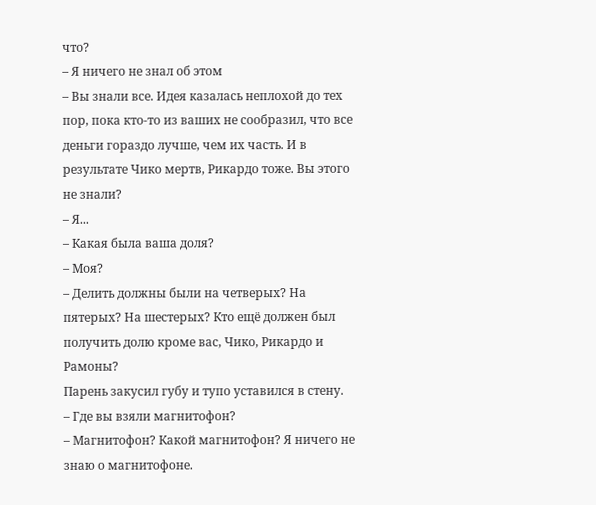что?
– Я ничего не знал об этом
– Вы знали все. Идея казалась неплохой до тех пор, пока кто-то из ваших не сообразил, что все деньги гораздо лучше, чем их часть. И в результате Чико мертв, Рикардо тоже. Вы этого не знали?
– Я...
– Какая была ваша доля?
– Моя?
– Делить должны были на четверых? На пятерых? На шестерых? Кто ещё должен был получить долю кроме вас, Чико, Рикардо и Рамоны?
Парень закусил губу и тупо уставился в стену.
– Где вы взяли магнитофон?
– Магнитофон? Какой магнитофон? Я ничего не знаю о магнитофоне.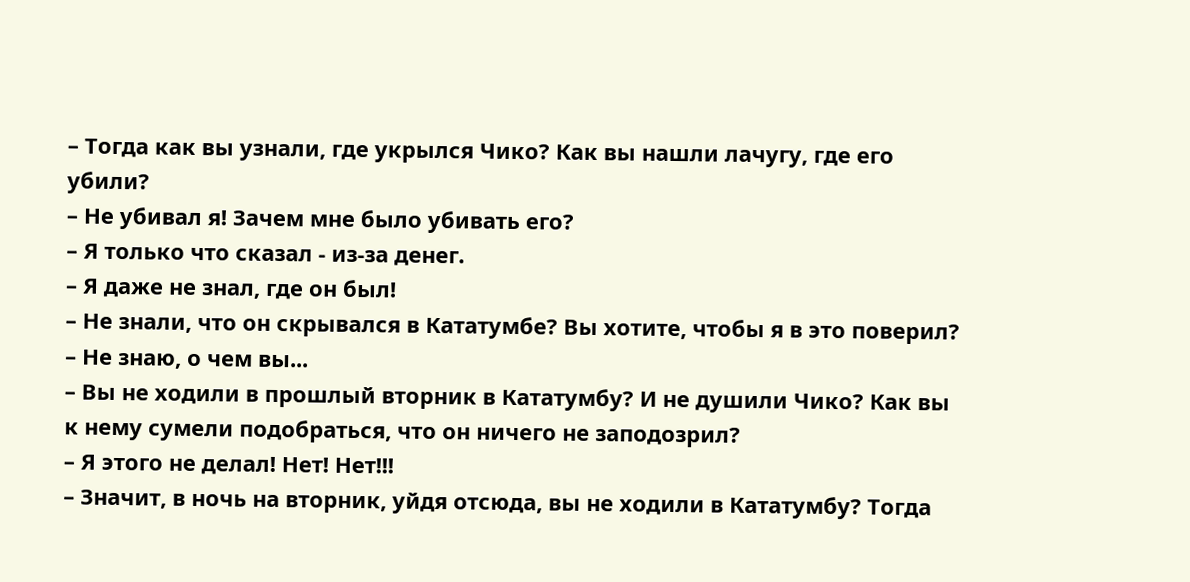– Тогда как вы узнали, где укрылся Чико? Как вы нашли лачугу, где его убили?
– Не убивал я! Зачем мне было убивать его?
– Я только что сказал - из-за денег.
– Я даже не знал, где он был!
– Не знали, что он скрывался в Кататумбе? Вы хотите, чтобы я в это поверил?
– Не знаю, о чем вы...
– Вы не ходили в прошлый вторник в Кататумбу? И не душили Чико? Как вы к нему сумели подобраться, что он ничего не заподозрил?
– Я этого не делал! Нет! Нет!!!
– Значит, в ночь на вторник, уйдя отсюда, вы не ходили в Кататумбу? Тогда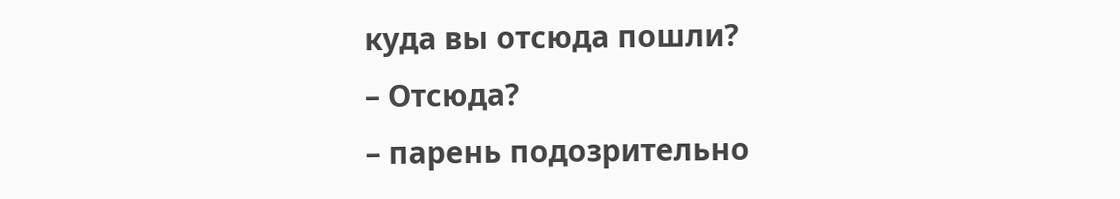куда вы отсюда пошли?
– Отсюда?
– парень подозрительно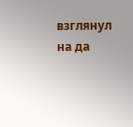взглянул на да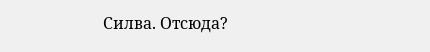Силва. Отсюда?